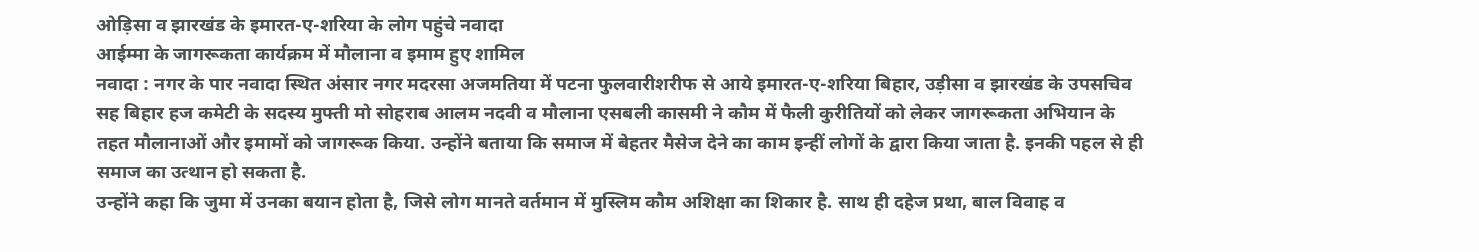ओड़िसा व झारखंड के इमारत-ए-शरिया के लोग पहुंचे नवादा
आईम्मा के जागरूकता कार्यक्रम में मौलाना व इमाम हुए शामिल
नवादा : नगर के पार नवादा स्थित अंसार नगर मदरसा अजमतिया में पटना फुलवारीशरीफ से आये इमारत-ए-शरिया बिहार, उड़ीसा व झारखंड के उपसचिव सह बिहार हज कमेटी के सदस्य मुफ्ती मो सोहराब आलम नदवी व मौलाना एसबली कासमी ने कौम में फैली कुरीतियों को लेकर जागरूकता अभियान के तहत मौलानाओं और इमामों को जागरूक किया. उन्होंने बताया कि समाज में बेहतर मैसेज देने का काम इन्हीं लोगों के द्वारा किया जाता है. इनकी पहल से ही समाज का उत्थान हो सकता है.
उन्होंने कहा कि जुमा में उनका बयान होता है, जिसे लोग मानते वर्तमान में मुस्लिम कौम अशिक्षा का शिकार है. साथ ही दहेज प्रथा, बाल विवाह व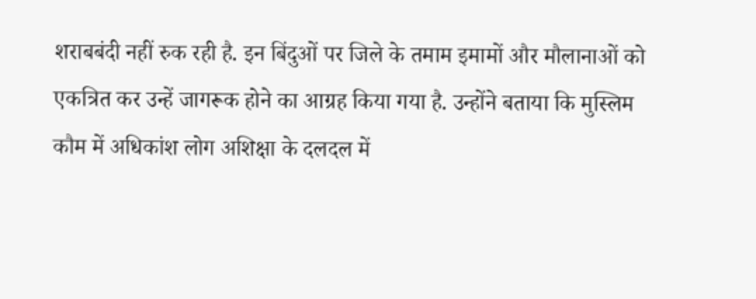शराबबंदी नहीं रुक रही है. इन बिंदुओं पर जिले के तमाम इमामों और मौलानाओं को एकत्रित कर उन्हें जागरूक होने का आग्रह किया गया है. उन्होंने बताया कि मुस्लिम कौम में अधिकांश लोग अशिक्षा के दलदल में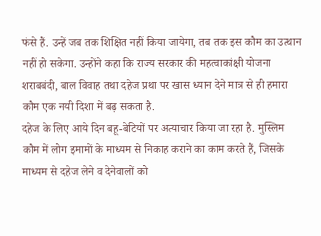फंसे हैं. उन्हें जब तक शिक्षित नहीं किया जायेगा, तब तक इस कौम का उत्थान नहीं हो सकेगा. उन्होंने कहा कि राज्य सरकार की महत्वाकांक्षी योजना शराबबंदी, बाल विवाह तथा दहेज प्रथा पर खास ध्यान देने मात्र से ही हमारा कौम एक नयी दिशा में बढ़ सकता है.
दहेज के लिए आये दिन बहू-बेटियों पर अत्याचार किया जा रहा है. मुस्लिम कौम में लोग इमामों के माध्यम से निकाह कराने का काम करते हैं, जिसके माध्यम से दहेज लेने व देनेवालों को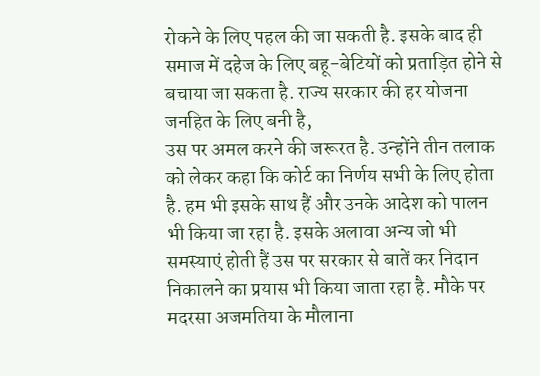रोकने के लिए पहल की जा सकती है. इसके बाद ही समाज में दहेज के लिए बहू-बेटियों को प्रताड़ित होने से बचाया जा सकता है. राज्य सरकार की हर योजना जनहित के लिए बनी है,
उस पर अमल करने की जरूरत है. उन्होंने तीन तलाक को लेकर कहा कि कोर्ट का निर्णय सभी के लिए होता है. हम भी इसके साथ हैं और उनके आदेश को पालन भी किया जा रहा है. इसके अलावा अन्य जो भी समस्याएं होती हैं उस पर सरकार से बातें कर निदान निकालने का प्रयास भी किया जाता रहा है. मौके पर मदरसा अजमतिया के मौलाना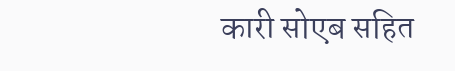कारी सोएब सहित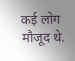कई लोग मौजूद थे.